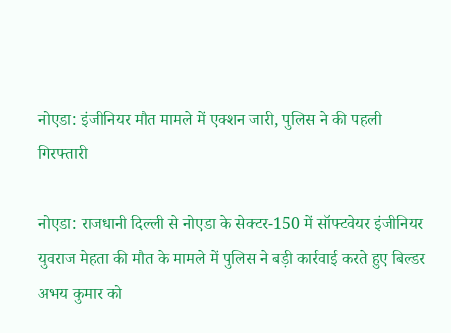नोएडा: इंजीनियर मौत मामले में एक्शन जारी, पुलिस ने की पहली गिरफ्तारी

नोएडा: राजधानी दिल्ली से नोएडा के सेक्टर-150 में सॉफ्टवेयर इंजीनियर युवराज मेहता की मौत के मामले में पुलिस ने बड़ी कार्रवाई करते हुए बिल्डर अभय कुमार को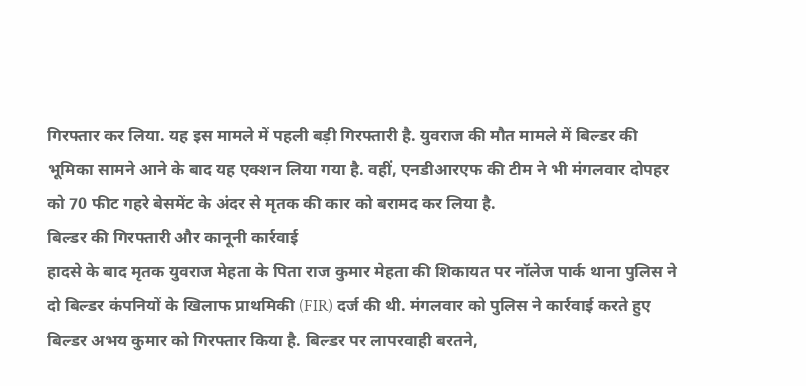गिरफ्तार कर लिया. यह इस मामले में पहली बड़ी गिरफ्तारी है. युवराज की मौत मामले में बिल्डर की भूमिका सामने आने के बाद यह एक्शन लिया गया है. वहीं, एनडीआरएफ की टीम ने भी मंगलवार दोपहर को 70 फीट गहरे बेसमेंट के अंदर से मृतक की कार को बरामद कर लिया है.
बिल्डर की गिरफ्तारी और कानूनी कार्रवाई
हादसे के बाद मृतक युवराज मेहता के पिता राज कुमार मेहता की शिकायत पर नॉलेज पार्क थाना पुलिस ने दो बिल्डर कंपनियों के खिलाफ प्राथमिकी (FIR) दर्ज की थी. मंगलवार को पुलिस ने कार्रवाई करते हुए बिल्डर अभय कुमार को गिरफ्तार किया है. बिल्डर पर लापरवाही बरतने,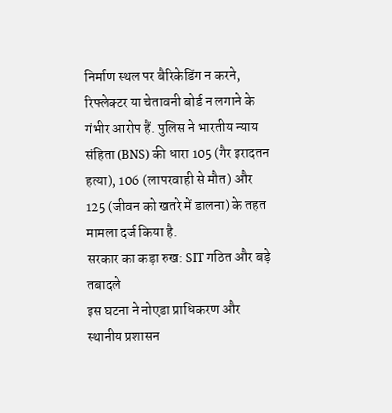निर्माण स्थल पर बैरिकेडिंग न करने, रिफ्लेक्टर या चेतावनी बोर्ड न लगाने के गंभीर आरोप हैं. पुलिस ने भारतीय न्याय संहिता (BNS) की धारा 105 (गैर इरादतन हत्या), 106 (लापरवाही से मौत) और 125 (जीवन को खतरे में डालना) के तहत मामला दर्ज किया है.
सरकार का कड़ा रुख: SIT गठित और बड़े तबादले
इस घटना ने नोएडा प्राधिकरण और स्थानीय प्रशासन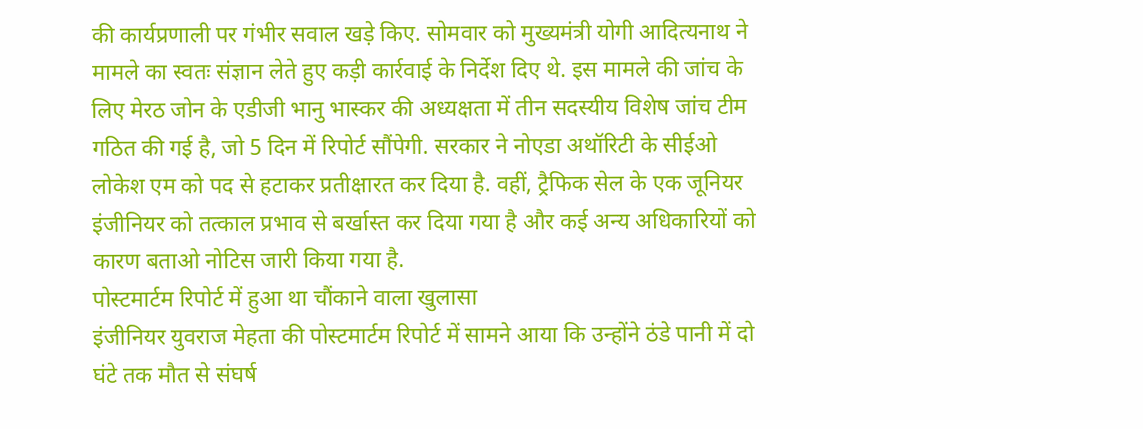की कार्यप्रणाली पर गंभीर सवाल खड़े किए. सोमवार को मुख्यमंत्री योगी आदित्यनाथ ने मामले का स्वतः संज्ञान लेते हुए कड़ी कार्रवाई के निर्देश दिए थे. इस मामले की जांच के लिए मेरठ जोन के एडीजी भानु भास्कर की अध्यक्षता में तीन सदस्यीय विशेष जांच टीम गठित की गई है, जो 5 दिन में रिपोर्ट सौंपेगी. सरकार ने नोएडा अथॉरिटी के सीईओ लोकेश एम को पद से हटाकर प्रतीक्षारत कर दिया है. वहीं, ट्रैफिक सेल के एक जूनियर इंजीनियर को तत्काल प्रभाव से बर्खास्त कर दिया गया है और कई अन्य अधिकारियों को कारण बताओ नोटिस जारी किया गया है.
पोस्टमार्टम रिपोर्ट में हुआ था चौंकाने वाला खुलासा
इंजीनियर युवराज मेहता की पोस्टमार्टम रिपोर्ट में सामने आया कि उन्होंने ठंडे पानी में दो घंटे तक मौत से संघर्ष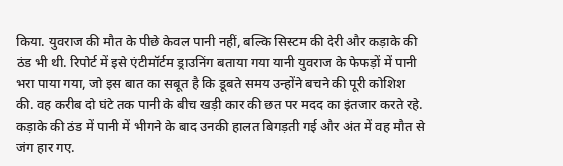किया. युवराज की मौत के पीछे केवल पानी नहीं, बल्कि सिस्टम की देरी और कड़ाके की ठंड भी थी. रिपोर्ट में इसे एंटीमॉर्टम ड्राउनिंग बताया गया यानी युवराज के फेफड़ों में पानी भरा पाया गया, जो इस बात का सबूत है कि डूबते समय उन्होंने बचने की पूरी कोशिश की. वह करीब दो घंटे तक पानी के बीच खड़ी कार की छत पर मदद का इंतजार करते रहे. कड़ाके की ठंड में पानी में भीगने के बाद उनकी हालत बिगड़ती गई और अंत में वह मौत से जंग हार गए.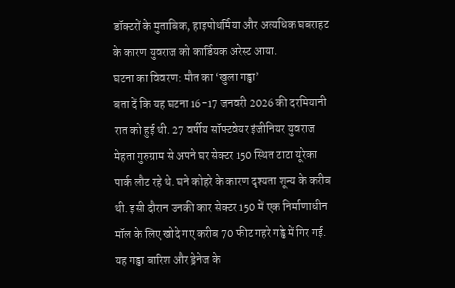डॉक्टरों के मुताबिक, हाइपोथर्मिया और अत्यधिक घबराहट के कारण युवराज को कार्डियक अरेस्ट आया.
घटना का विवरण: मौत का ‘खुला गड्ढा’
बता दें कि यह घटना 16-17 जनवरी 2026 की दरमियानी रात को हुई थी. 27 वर्षीय सॉफ्टवेयर इंजीनियर युवराज मेहता गुरुग्राम से अपने घर सेक्टर 150 स्थित टाटा यूरेका पार्क लौट रहे थे. घने कोहरे के कारण दृश्यता शून्य के करीब थी. इसी दौरान उनकी कार सेक्टर 150 में एक निर्माणाधीन मॉल के लिए खोदे गए करीब 70 फीट गहरे गड्ढे में गिर गई. यह गड्ढा बारिश और ड्रेनेज के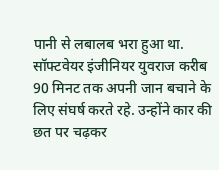पानी से लबालब भरा हुआ था. सॉफ्टवेयर इंजीनियर युवराज करीब 90 मिनट तक अपनी जान बचाने के लिए संघर्ष करते रहे. उन्होंने कार की छत पर चढ़कर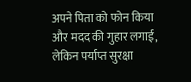अपने पिता को फोन किया और मदद की गुहार लगाई, लेकिन पर्याप्त सुरक्षा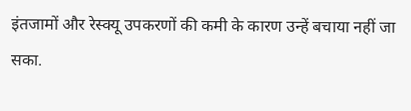इंतजामों और रेस्क्यू उपकरणों की कमी के कारण उन्हें बचाया नहीं जा सका.